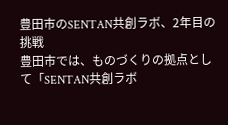豊田市のSENTAN共創ラボ、2年目の挑戦
豊田市では、ものづくりの拠点として「SENTAN共創ラボ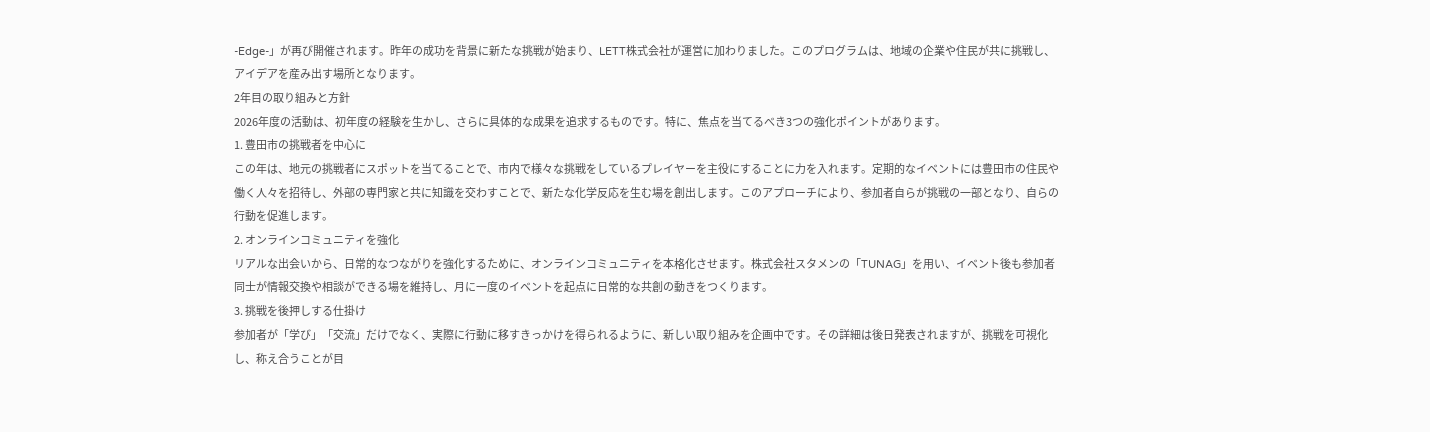-Edge-」が再び開催されます。昨年の成功を背景に新たな挑戦が始まり、LETT株式会社が運営に加わりました。このプログラムは、地域の企業や住民が共に挑戦し、アイデアを産み出す場所となります。
2年目の取り組みと方針
2026年度の活動は、初年度の経験を生かし、さらに具体的な成果を追求するものです。特に、焦点を当てるべき3つの強化ポイントがあります。
1. 豊田市の挑戦者を中心に
この年は、地元の挑戦者にスポットを当てることで、市内で様々な挑戦をしているプレイヤーを主役にすることに力を入れます。定期的なイベントには豊田市の住民や働く人々を招待し、外部の専門家と共に知識を交わすことで、新たな化学反応を生む場を創出します。このアプローチにより、参加者自らが挑戦の一部となり、自らの行動を促進します。
2. オンラインコミュニティを強化
リアルな出会いから、日常的なつながりを強化するために、オンラインコミュニティを本格化させます。株式会社スタメンの「TUNAG」を用い、イベント後も参加者同士が情報交換や相談ができる場を維持し、月に一度のイベントを起点に日常的な共創の動きをつくります。
3. 挑戦を後押しする仕掛け
参加者が「学び」「交流」だけでなく、実際に行動に移すきっかけを得られるように、新しい取り組みを企画中です。その詳細は後日発表されますが、挑戦を可視化し、称え合うことが目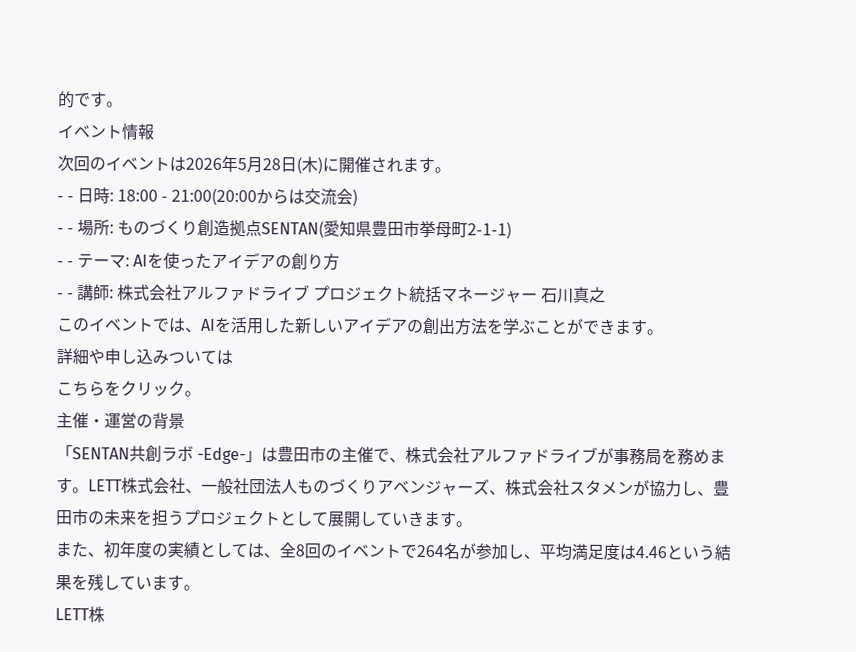的です。
イベント情報
次回のイベントは2026年5月28日(木)に開催されます。
- - 日時: 18:00 - 21:00(20:00からは交流会)
- - 場所: ものづくり創造拠点SENTAN(愛知県豊田市挙母町2-1-1)
- - テーマ: AIを使ったアイデアの創り方
- - 講師: 株式会社アルファドライブ プロジェクト統括マネージャー 石川真之
このイベントでは、AIを活用した新しいアイデアの創出方法を学ぶことができます。
詳細や申し込みついては
こちらをクリック。
主催・運営の背景
「SENTAN共創ラボ -Edge-」は豊田市の主催で、株式会社アルファドライブが事務局を務めます。LETT株式会社、一般社団法人ものづくりアベンジャーズ、株式会社スタメンが協力し、豊田市の未来を担うプロジェクトとして展開していきます。
また、初年度の実績としては、全8回のイベントで264名が参加し、平均満足度は4.46という結果を残しています。
LETT株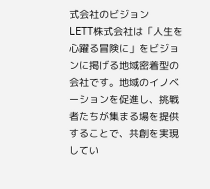式会社のビジョン
LETT株式会社は「人生を心躍る冒険に」をビジョンに掲げる地域密着型の会社です。地域のイノベーションを促進し、挑戦者たちが集まる場を提供することで、共創を実現してい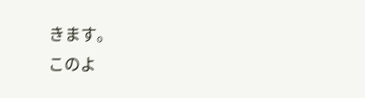きます。
このよ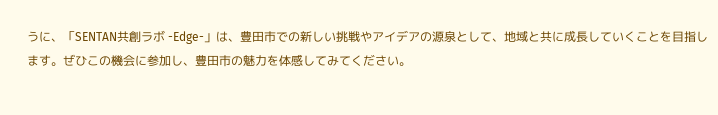うに、「SENTAN共創ラボ -Edge-」は、豊田市での新しい挑戦やアイデアの源泉として、地域と共に成長していくことを目指します。ぜひこの機会に参加し、豊田市の魅力を体感してみてください。